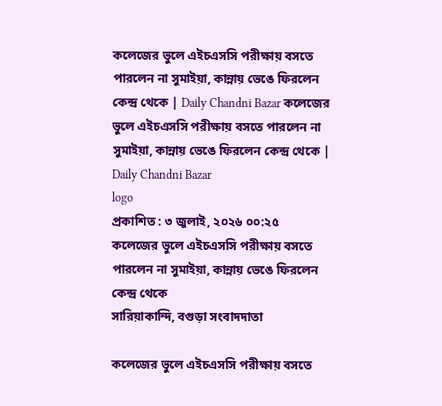কলেজের ভুলে এইচএসসি পরীক্ষায় বসতে পারলেন না সুমাইয়া, কান্নায় ভেঙে ফিরলেন কেন্দ্র থেকে | Daily Chandni Bazar কলেজের ভুলে এইচএসসি পরীক্ষায় বসতে পারলেন না সুমাইয়া, কান্নায় ভেঙে ফিরলেন কেন্দ্র থেকে | Daily Chandni Bazar
logo
প্রকাশিত : ৩ জুলাই, ২০২৬ ০০:২৫
কলেজের ভুলে এইচএসসি পরীক্ষায় বসতে পারলেন না সুমাইয়া, কান্নায় ভেঙে ফিরলেন কেন্দ্র থেকে
সারিয়াকান্দি, বগুড়া সংবাদদাতা

কলেজের ভুলে এইচএসসি পরীক্ষায় বসতে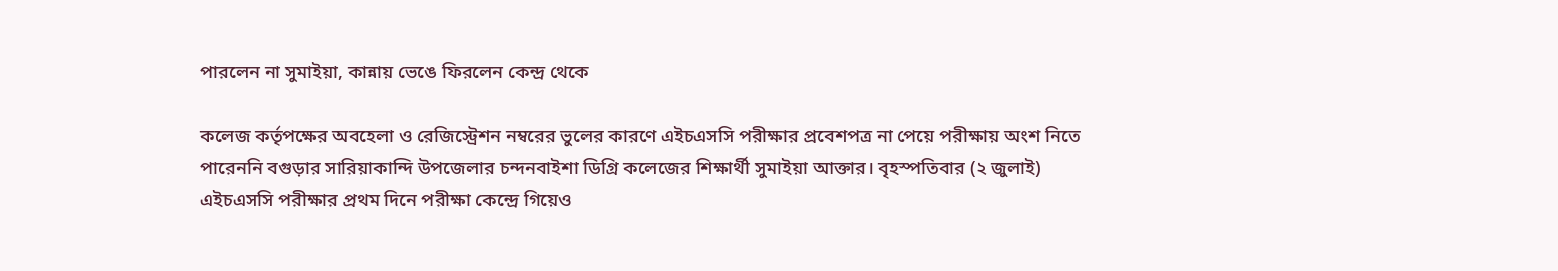পারলেন না সুমাইয়া, কান্নায় ভেঙে ফিরলেন কেন্দ্র থেকে

কলেজ কর্তৃপক্ষের অবহেলা ও রেজিস্ট্রেশন নম্বরের ভুলের কারণে এইচএসসি পরীক্ষার প্রবেশপত্র না পেয়ে পরীক্ষায় অংশ নিতে পারেননি বগুড়ার সারিয়াকান্দি উপজেলার চন্দনবাইশা ডিগ্রি কলেজের শিক্ষার্থী সুমাইয়া আক্তার। বৃহস্পতিবার (২ জুলাই) এইচএসসি পরীক্ষার প্রথম দিনে পরীক্ষা কেন্দ্রে গিয়েও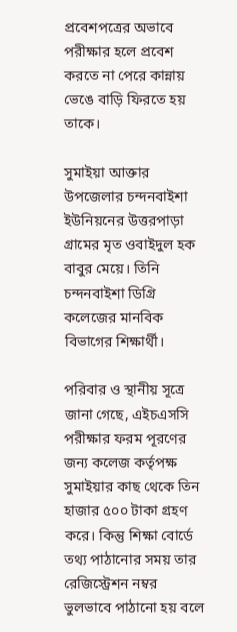প্রবেশপত্রের অভাবে পরীক্ষার হলে প্রবেশ করতে না পেরে কান্নায় ভেঙে বাড়ি ফিরতে হয় তাকে।

সুমাইয়া আক্তার উপজেলার চন্দনবাইশা ইউনিয়নের উত্তরপাড়া গ্রামের মৃত ওবাইদুল হক বাবুর মেয়ে। তিনি চন্দনবাইশা ডিগ্রি কলেজের মানবিক বিভাগের শিক্ষার্থী।

পরিবার ও স্থানীয় সূত্রে জানা গেছে, এইচএসসি পরীক্ষার ফরম পূরণের জন্য কলেজ কর্তৃপক্ষ সুমাইয়ার কাছ থেকে তিন হাজার ৫০০ টাকা গ্রহণ করে। কিন্তু শিক্ষা বোর্ডে তথ্য পাঠানোর সময় তার রেজিস্ট্রেশন নম্বর ভুলভাবে পাঠানো হয় বলে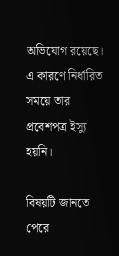অভিযোগ রয়েছে। এ কারণে নির্ধারিত সময়ে তার প্রবেশপত্র ইস্যু হয়নি।

বিষয়টি জানতে পেরে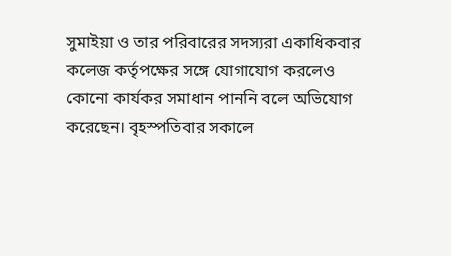সুমাইয়া ও তার পরিবারের সদস্যরা একাধিকবার কলেজ কর্তৃপক্ষের সঙ্গে যোগাযোগ করলেও কোনো কার্যকর সমাধান পাননি বলে অভিযোগ করেছেন। বৃহস্পতিবার সকালে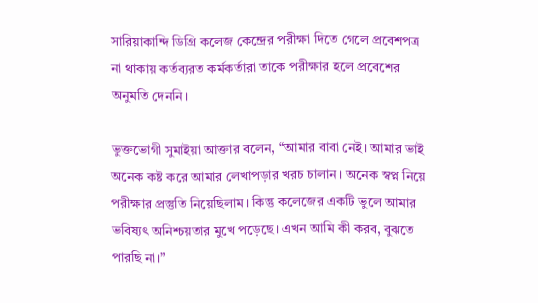সারিয়াকান্দি ডিগ্রি কলেজ কেন্দ্রের পরীক্ষা দিতে গেলে প্রবেশপত্র না থাকায় কর্তব্যরত কর্মকর্তারা তাকে পরীক্ষার হলে প্রবেশের অনুমতি দেননি।

ভুক্তভোগী সুমাইয়া আক্তার বলেন, “আমার বাবা নেই। আমার ভাই অনেক কষ্ট করে আমার লেখাপড়ার খরচ চালান। অনেক স্বপ্ন নিয়ে পরীক্ষার প্রস্তুতি নিয়েছিলাম। কিন্তু কলেজের একটি ভুলে আমার ভবিষ্যৎ অনিশ্চয়তার মুখে পড়েছে। এখন আমি কী করব, বুঝতে পারছি না।”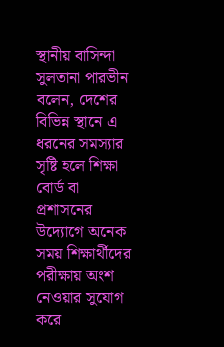স্থানীয় বাসিন্দা সুলতানা পারভীন বলেন, দেশের বিভিন্ন স্থানে এ ধরনের সমস্যার সৃষ্টি হলে শিক্ষা বোর্ড বা প্রশাসনের উদ্যোগে অনেক সময় শিক্ষার্থীদের পরীক্ষায় অংশ নেওয়ার সুযোগ করে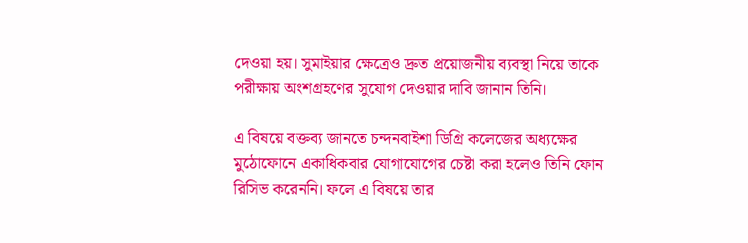দেওয়া হয়। সুমাইয়ার ক্ষেত্রেও দ্রুত প্রয়োজনীয় ব্যবস্থা নিয়ে তাকে পরীক্ষায় অংশগ্রহণের সুযোগ দেওয়ার দাবি জানান তিনি।

এ বিষয়ে বক্তব্য জানতে চন্দনবাইশা ডিগ্রি কলেজের অধ্যক্ষের মুঠোফোনে একাধিকবার যোগাযোগের চেষ্টা করা হলেও তিনি ফোন রিসিভ করেননি। ফলে এ বিষয়ে তার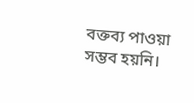বক্তব্য পাওয়া সম্ভব হয়নি।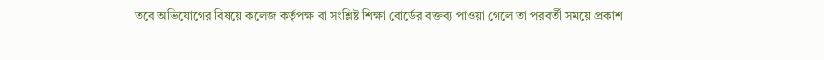তবে অভিযোগের বিষয়ে কলেজ কর্তৃপক্ষ বা সংশ্লিষ্ট শিক্ষা বোর্ডের বক্তব্য পাওয়া গেলে তা পরবর্তী সময়ে প্রকাশ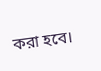করা হবে।